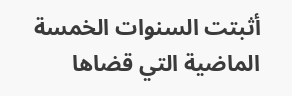أثبتت السنوات الخمسة الماضية التي قضاها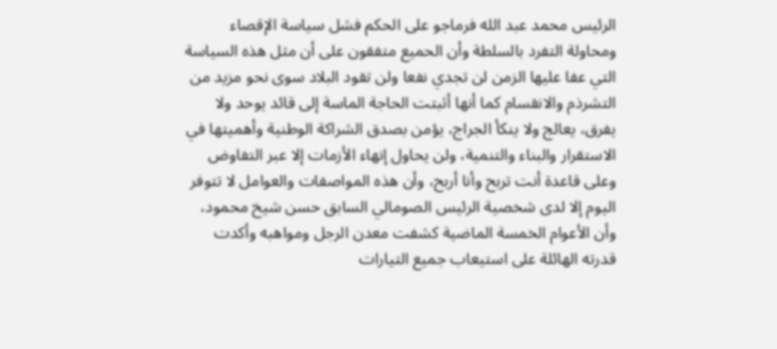الرئيس محمد عبد الله فرماجو على الحكم فشل سياسة الإقصاء ومحاولة التفرد بالسلطة وأن الحميع متفقون على أن مثل هذه السياسة التي عفا عليها الزمن لن تجدي نفعا ولن تقود البلاد سوى نحو مزيد من التشرذم والانقسام كما أنها أثبتت الحاجة الماسة إلى قائد يوحد ولا يفرق، يعالج ولا ينكأ الجراج، يؤمن بصدق الشراكة الوطنية وأهميتها في الاستقرار والبناء والتنمية، ولن يحاول إنهاء الأزمات إلا عبر التفاوض وعلى قاعدة أنت تربح وأنا أربح، وأن هذه المواصفات والعوامل لا تتوفر اليوم إلا لدى شخصية الرئيس الصومالي السابق حسن شيخ محمود، وأن الأعوام الخمسة الماضية كشفت معدن الرجل ومواهبه وأكدت قدرته الهائلة على استيعاب جميع التيارات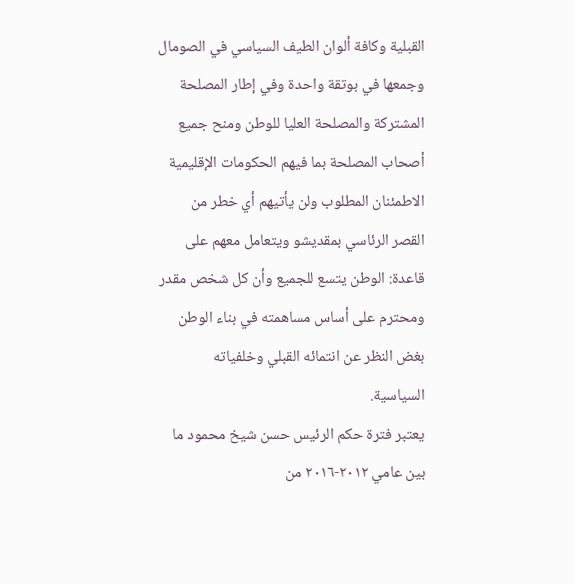القبلية وكافة ألوان الطيف السياسي في الصومال وجمعها في بوتقة واحدة وفي إطار المصلحة المشتركة والمصلحة العليا للوطن ومنح جميع أصحاب المصلحة بما فيهم الحكومات الإقليمية الاطمئنان المطلوب ولن يأتيهم أي خطر من القصر الرئاسي بمقديشو ويتعامل معهم على قاعدة: الوطن يتسع للجميع وأن كل شخص مقدر ومحترم على أساس مساهمته في بناء الوطن بغض النظر عن انتمائه القبلي وخلفياته السياسية.
يعتبر فترة حكم الرئيس حسن شيخ محمود ما بين عامي ٢٠١٢-٢٠١٦ من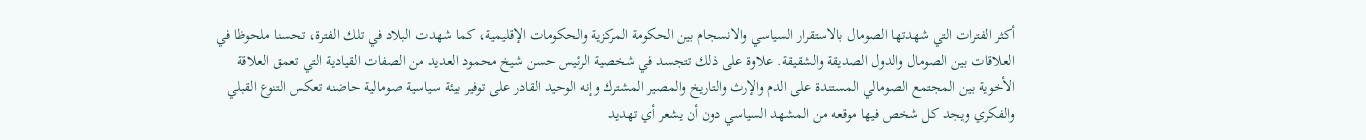أكثر الفترات التي شهدتها الصومال بالاستقرار السياسي والانسجام بين الحكومة المركزية والحكومات الإقليمية، كما شهدت البلاد في تلك الفترة، تحسنا ملحوظا في العلاقات بين الصومال والدول الصديقة والشقيقة. علاوة على ذلك تتجسد في شخصية الرئيس حسن شيخ محمود العديد من الصفات القيادية التي تعمق العلاقة الأخوية بين المجتمع الصومالي المستندة على الدم والإرث والتاريخ والمصير المشترك وإنه الوحيد القادر على توفير بيئة سياسية صومالية حاضنه تعكس التنوع القبلي والفكري ويجد كل شخص فيها موقعه من المشهد السياسي دون أن يشعر أي تهديد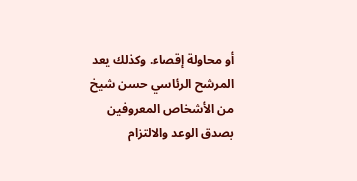أو محاولة إقصاء. وكذلك يعد المرشح الرئاسي حسن شيخ من الأشخاص المعروفين بصدق الوعد والالتزام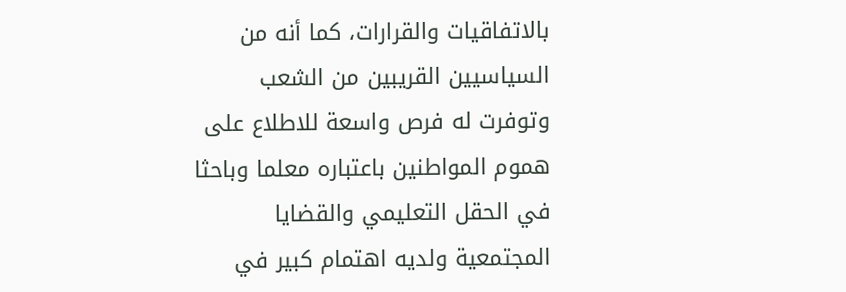بالاتفاقيات والقرارات، كما أنه من السياسيين القريبين من الشعب وتوفرت له فرص واسعة للاطلاع على هموم المواطنين باعتباره معلما وباحثا في الحقل التعليمي والقضايا المجتمعية ولديه اهتمام كبير في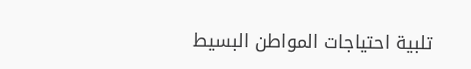تلبية احتياجات المواطن البسيط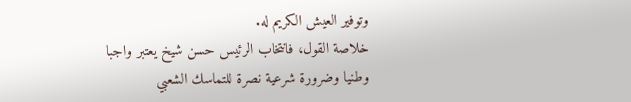وتوفير العيش الكريم له.
خلاصة القول، فانتخاب الرئيس حسن شيخ يعتبر واجبا وطنيا وضرورة شرعية نصرة للتماسك الشعبي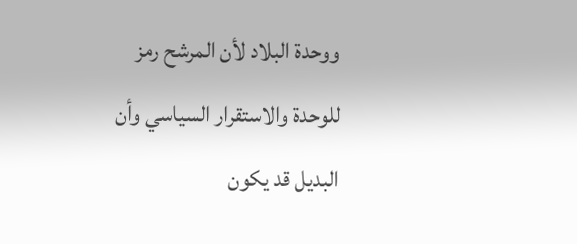ووحدة البلاد لأن المرشح رمز للوحدة والاستقرار السياسي وأن البديل قد يكون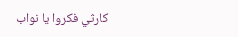كارثي فكروا يا نواب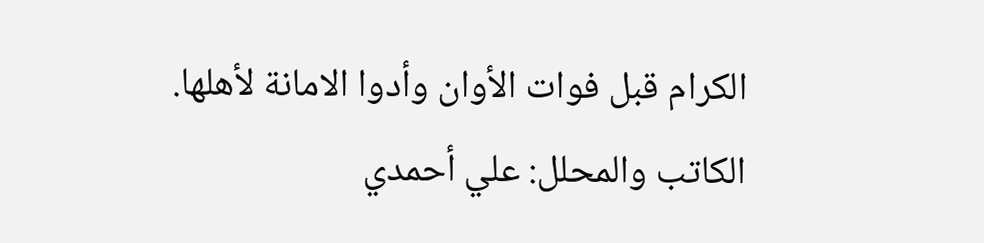الكرام قبل فوات الأوان وأدوا الامانة لأهلها.
الكاتب والمحلل: علي أحمدي